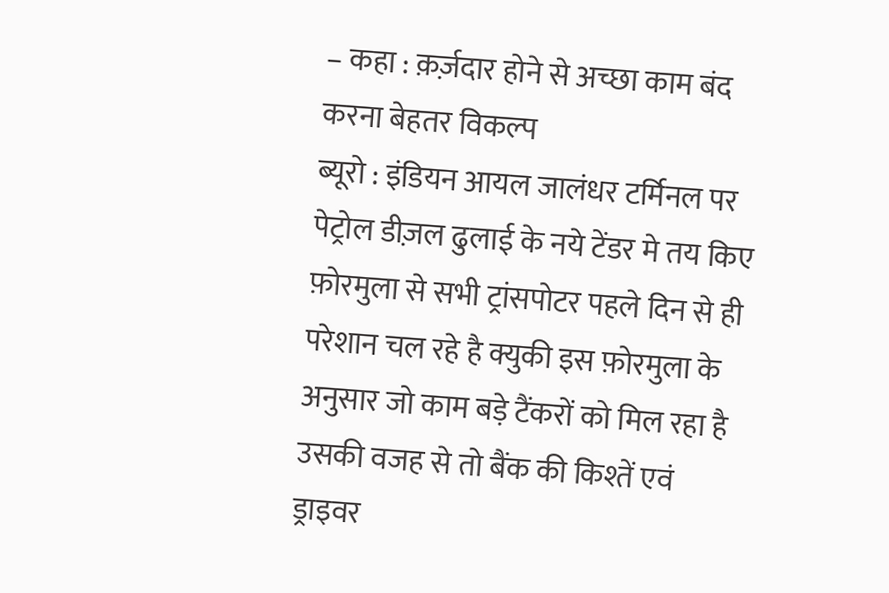– कहा : क़र्ज़दार होने से अच्छा काम बंद करना बेहतर विकल्प
ब्यूरो : इंडियन आयल जालंधर टर्मिनल पर पेट्रोल डीज़ल ढुलाई के नये टेंडर मे तय किए फ़ोरमुला से सभी ट्रांसपोटर पहले दिन से ही परेशान चल रहे है क्युकी इस फ़ोरमुला के अनुसार जो काम बड़े टैंकरों को मिल रहा है उसकी वजह से तो बैंक की किश्तें एवं ड्राइवर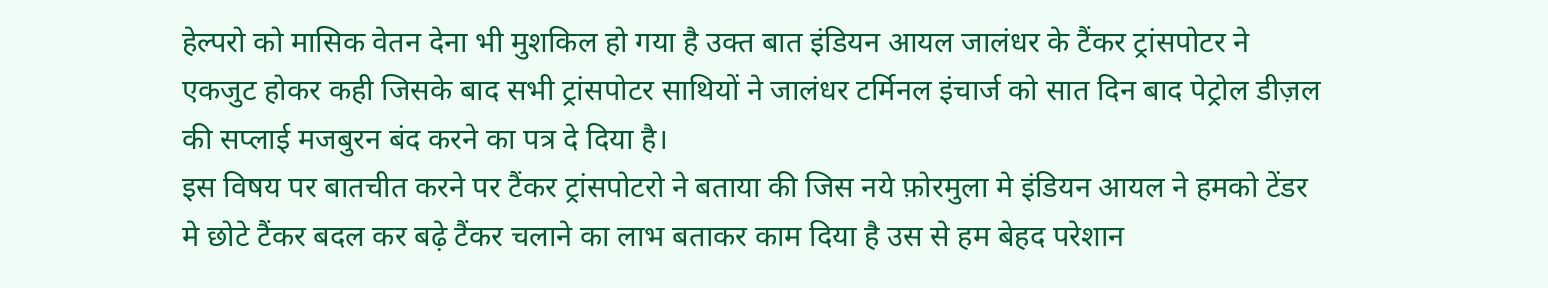हेल्परो को मासिक वेतन देना भी मुशकिल हो गया है उक्त बात इंडियन आयल जालंधर के टैंकर ट्रांसपोटर ने एकजुट होकर कही जिसके बाद सभी ट्रांसपोटर साथियों ने जालंधर टर्मिनल इंचार्ज को सात दिन बाद पेट्रोल डीज़ल की सप्लाई मजबुरन बंद करने का पत्र दे दिया है।
इस विषय पर बातचीत करने पर टैंकर ट्रांसपोटरो ने बताया की जिस नये फ़ोरमुला मे इंडियन आयल ने हमको टेंडर मे छोटे टैंकर बदल कर बढ़े टैंकर चलाने का लाभ बताकर काम दिया है उस से हम बेहद परेशान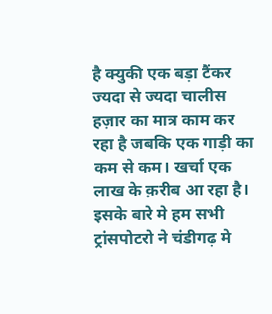है क्युकी एक बड़ा टैंकर ज्यदा से ज्यदा चालीस हज़ार का मात्र काम कर रहा है जबकि एक गाड़ी का कम से कम। खर्चा एक लाख के क़रीब आ रहा है। इसके बारे मे हम सभी ट्रांसपोटरो ने चंडीगढ़ मे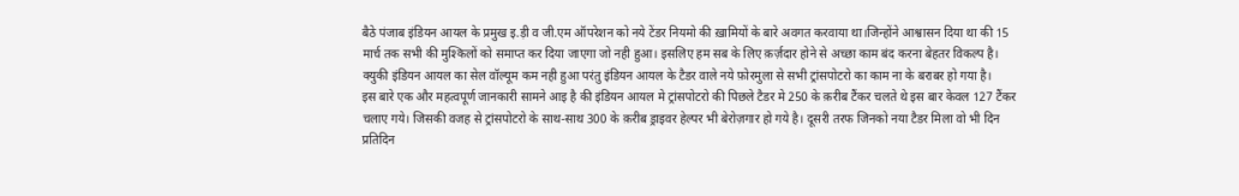बैठे पंजाब इंडियन आयल के प्रमुख इ.ड़ी व जी.एम ऑपरेशन को नये टेंडर नियमो की ख़ामियों के बारे अवगत करवाया था।जिन्होंने आश्वासन दिया था की 15 मार्च तक सभी की मुश्किलों को समाप्त कर दिया जाएगा जो नही हुआ। इसलिए हम सब के लिए क़र्ज़दार होने से अच्छा काम बंद करना बेहतर विकल्प है। क्युकी इंडियन आयल का सेल वॉल्यूम कम नही हुआ परंतु इंडियन आयल के टैडर वाले नये फ़ोरमुला से सभी ट्रांसपोटरो का काम ना के बराबर हो गया है।
इस बारे एक और महत्वपूर्ण जानकारी सामने आइ है की इंडियन आयल मे ट्रांसपोटरो की पिछले टैडर मे 250 के क़रीब टैंकर चलते थे इस बार केवल 127 टैंकर चलाए गये। जिसकी वजह से ट्रांसपोटरो के साथ-साथ 300 के क़रीब ड्राइवर हेल्पर भी बेरोज़गार हो गये है। दूसरी तरफ जिनको नया टैडर मिला वो भी दिन प्रतिदिन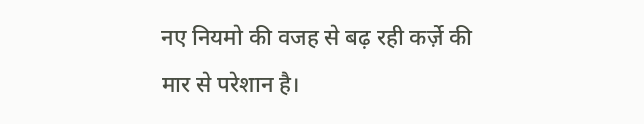नए नियमो की वजह से बढ़ रही कर्ज़े की मार से परेशान है।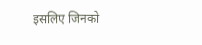इसलिए जिनको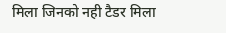मिला जिनको नही टैडर मिला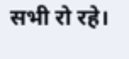सभी रो रहे।